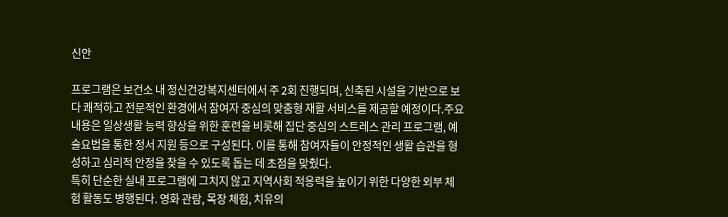신안

프로그램은 보건소 내 정신건강복지센터에서 주 2회 진행되며, 신축된 시설을 기반으로 보다 쾌적하고 전문적인 환경에서 참여자 중심의 맞춤형 재활 서비스를 제공할 예정이다.주요 내용은 일상생활 능력 향상을 위한 훈련을 비롯해 집단 중심의 스트레스 관리 프로그램, 예술요법을 통한 정서 지원 등으로 구성된다. 이를 통해 참여자들이 안정적인 생활 습관을 형성하고 심리적 안정을 찾을 수 있도록 돕는 데 초점을 맞췄다.
특히 단순한 실내 프로그램에 그치지 않고 지역사회 적응력을 높이기 위한 다양한 외부 체험 활동도 병행된다. 영화 관람, 목장 체험, 치유의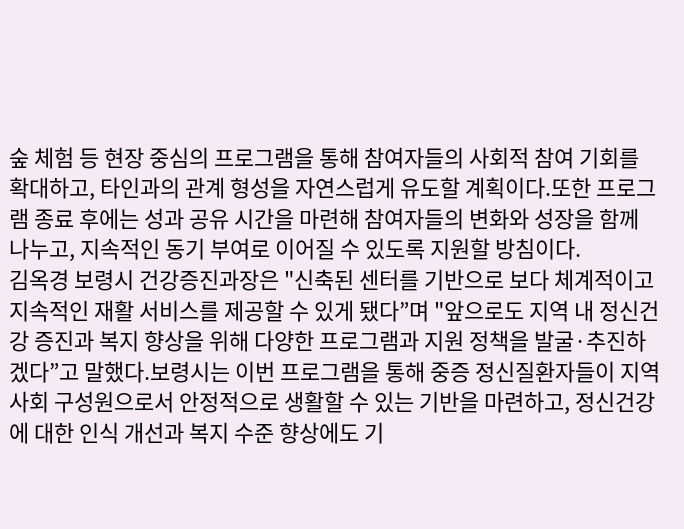숲 체험 등 현장 중심의 프로그램을 통해 참여자들의 사회적 참여 기회를 확대하고, 타인과의 관계 형성을 자연스럽게 유도할 계획이다.또한 프로그램 종료 후에는 성과 공유 시간을 마련해 참여자들의 변화와 성장을 함께 나누고, 지속적인 동기 부여로 이어질 수 있도록 지원할 방침이다.
김옥경 보령시 건강증진과장은 "신축된 센터를 기반으로 보다 체계적이고 지속적인 재활 서비스를 제공할 수 있게 됐다”며 "앞으로도 지역 내 정신건강 증진과 복지 향상을 위해 다양한 프로그램과 지원 정책을 발굴·추진하겠다”고 말했다.보령시는 이번 프로그램을 통해 중증 정신질환자들이 지역사회 구성원으로서 안정적으로 생활할 수 있는 기반을 마련하고, 정신건강에 대한 인식 개선과 복지 수준 향상에도 기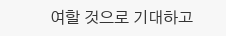여할 것으로 기대하고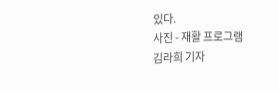있다.
사진 - 재활 프로그램
김라희 기자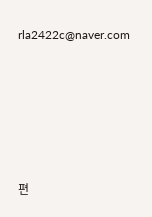rla2422c@naver.com






편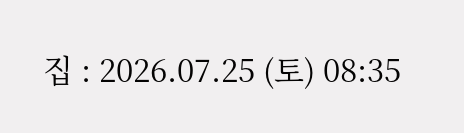집 : 2026.07.25 (토) 08:35